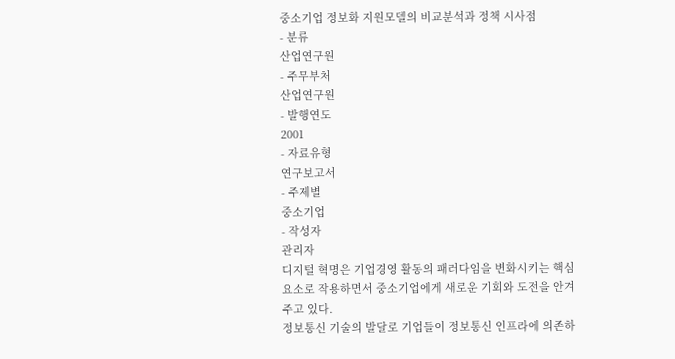중소기업 정보화 지원모델의 비교분석과 정책 시사점
- 분류
산업연구원
- 주무부처
산업연구원
- 발행연도
2001
- 자료유형
연구보고서
- 주제별
중소기업
- 작성자
관리자
디지털 혁명은 기업경영 활동의 패러다임을 변화시키는 핵심요소로 작용하면서 중소기업에게 새로운 기회와 도전을 안겨주고 있다.
정보통신 기술의 발달로 기업들이 정보통신 인프라에 의존하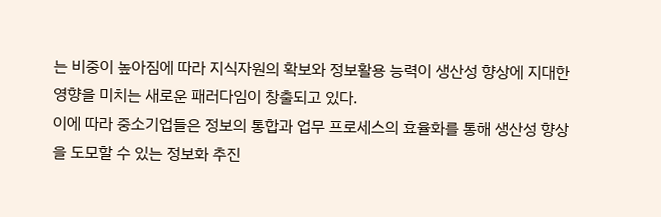는 비중이 높아짐에 따라 지식자원의 확보와 정보활용 능력이 생산성 향상에 지대한 영향을 미치는 새로운 패러다임이 창출되고 있다.
이에 따라 중소기업들은 정보의 통합과 업무 프로세스의 효율화를 통해 생산성 향상을 도모할 수 있는 정보화 추진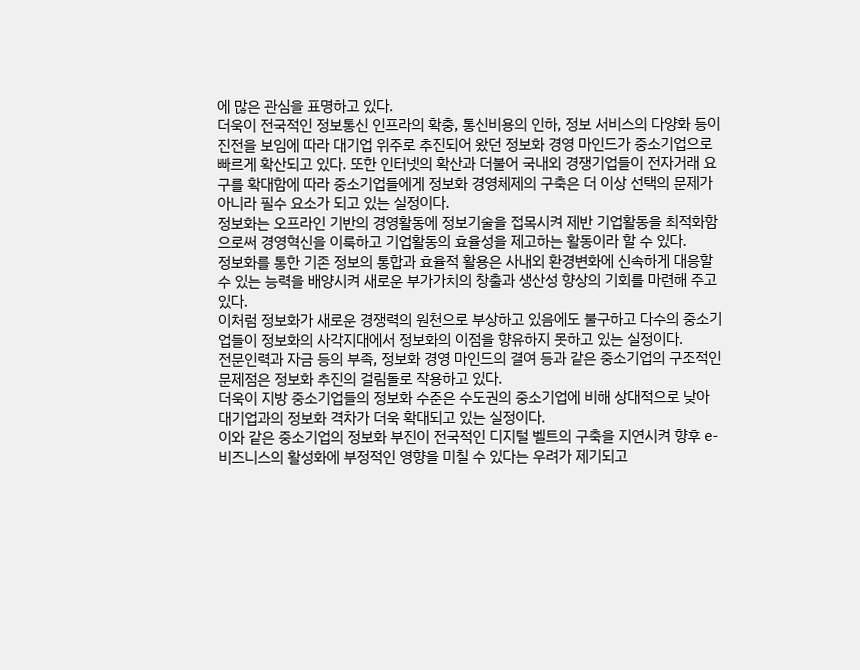에 많은 관심을 표명하고 있다.
더욱이 전국적인 정보통신 인프라의 확충, 통신비용의 인하, 정보 서비스의 다양화 등이 진전을 보임에 따라 대기업 위주로 추진되어 왔던 정보화 경영 마인드가 중소기업으로 빠르게 확산되고 있다. 또한 인터넷의 확산과 더불어 국내외 경쟁기업들이 전자거래 요구를 확대함에 따라 중소기업들에게 정보화 경영체제의 구축은 더 이상 선택의 문제가 아니라 필수 요소가 되고 있는 실정이다.
정보화는 오프라인 기반의 경영활동에 정보기술을 접목시켜 제반 기업활동을 최적화함으로써 경영혁신을 이룩하고 기업활동의 효율성을 제고하는 활동이라 할 수 있다.
정보화를 통한 기존 정보의 통합과 효율적 활용은 사내외 환경변화에 신속하게 대응할 수 있는 능력을 배양시켜 새로운 부가가치의 창출과 생산성 향상의 기회를 마련해 주고 있다.
이처럼 정보화가 새로운 경쟁력의 원천으로 부상하고 있음에도 불구하고 다수의 중소기업들이 정보화의 사각지대에서 정보화의 이점을 향유하지 못하고 있는 실정이다.
전문인력과 자금 등의 부족, 정보화 경영 마인드의 결여 등과 같은 중소기업의 구조적인 문제점은 정보화 추진의 걸림돌로 작용하고 있다.
더욱이 지방 중소기업들의 정보화 수준은 수도권의 중소기업에 비해 상대적으로 낮아 대기업과의 정보화 격차가 더욱 확대되고 있는 실정이다.
이와 같은 중소기업의 정보화 부진이 전국적인 디지털 벨트의 구축을 지연시켜 향후 e-비즈니스의 활성화에 부정적인 영향을 미칠 수 있다는 우려가 제기되고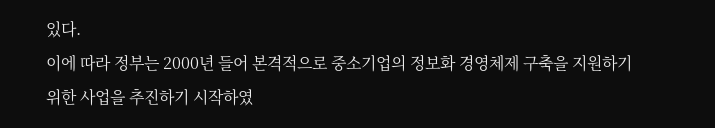있다.
이에 따라 정부는 2000년 들어 본격적으로 중소기업의 정보화 경영체제 구축을 지원하기 위한 사업을 추진하기 시작하였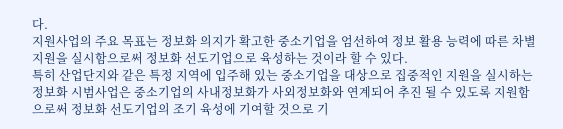다.
지원사업의 주요 목표는 정보화 의지가 확고한 중소기업을 엄선하여 정보 활용 능력에 따른 차별 지원을 실시함으로써 정보화 선도기업으로 육성하는 것이라 할 수 있다.
특히 산업단지와 같은 특정 지역에 입주해 있는 중소기업을 대상으로 집중적인 지원을 실시하는 정보화 시범사업은 중소기업의 사내정보화가 사외정보화와 연계되어 추진 될 수 있도록 지원함으로써 정보화 선도기업의 조기 육성에 기여할 것으로 기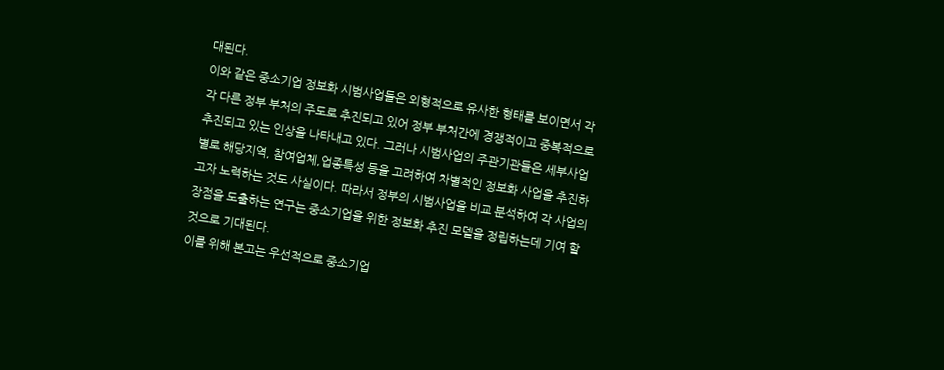대된다.
이와 같은 중소기업 정보화 시범사업들은 외형적으로 유사한 형태를 보이면서 각각 다른 정부 부처의 주도로 추진되고 있어 정부 부처간에 경쟁적이고 중복적으로 추진되고 있는 인상을 나타내고 있다. 그러나 시범사업의 주관기관들은 세부사업별로 해당지역, 참여업체,업종특성 등을 고려하여 차별적인 정보화 사업을 추진하고자 노력하는 것도 사실이다. 따라서 정부의 시범사업을 비교 분석하여 각 사업의 장점을 도출하는 연구는 중소기업을 위한 정보화 추진 모델을 정립하는데 기여 할 것으로 기대된다.
이를 위해 본고는 우선적으로 중소기업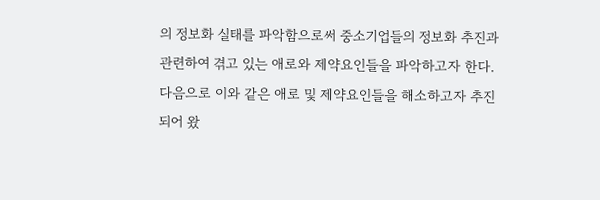의 정보화 실태를 파악함으로써 중소기업들의 정보화 추진과 관련하여 겪고 있는 애로와 제약요인들을 파악하고자 한다.
다음으로 이와 같은 애로 및 제약요인들을 해소하고자 추진되어 왔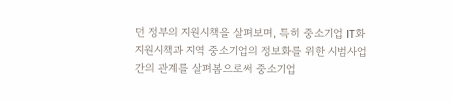던 정부의 지원시책을 살펴보며, 특히 중소기업 IT화 지원시책과 지역 중소기업의 정보화를 위한 시범사업간의 관계를 살펴봄으로써 중소기업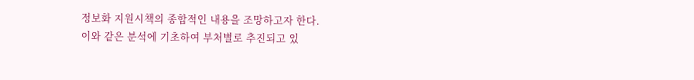정보화 지원시책의 종합적인 내용을 조망하고자 한다.
이와 같은 분석에 기초하여 부처별로 추진되고 있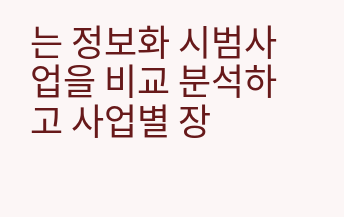는 정보화 시범사업을 비교 분석하고 사업별 장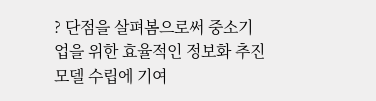? 단점을 살펴봄으로써 중소기업을 위한 효율적인 정보화 추진모델 수립에 기여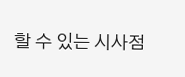할 수 있는 시사점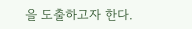을 도출하고자 한다.